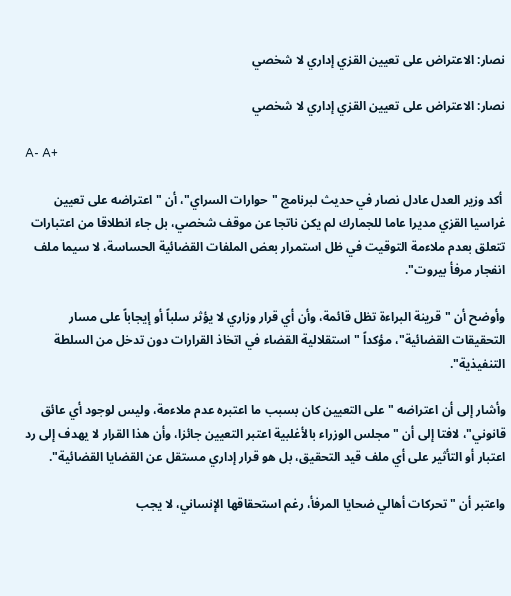نصار: الاعتراض على تعيين القزي إداري لا شخصي

نصار: الاعتراض على تعيين القزي إداري لا شخصي

A- A+

 أكد وزير العدل عادل نصار في حديث لبرنامج "حوارات السراي"، أن "اعتراضه على تعيين غراسيا القزي مديرا عاما للجمارك لم يكن ناتجا عن موقف شخصي، بل جاء انطلاقا من اعتبارات تتعلق بعدم ملاءمة التوقيت في ظل استمرار بعض الملفات القضائية الحساسة، لا سيما ملف انفجار مرفأ بيروت".

وأوضح أن "قرينة البراءة تظل قائمة، وأن أي قرار وزاري لا يؤثر سلباً أو إيجاباً على مسار التحقيقات القضائية"، مؤكداً "استقلالية القضاء في اتخاذ القرارات دون تدخل من السلطة التنفيذية".

وأشار إلى أن اعتراضه "على التعيين كان بسبب ما اعتبره عدم ملاءمة، وليس لوجود أي عائق قانوني"، لافتا إلى أن "مجلس الوزراء بالأغلبية اعتبر التعيين جائزا، وأن هذا القرار لا يهدف إلى رد اعتبار أو التأثير على أي ملف قيد التحقيق، بل هو قرار إداري مستقل عن القضايا القضائية".

واعتبر أن "تحركات أهالي ضحايا المرفأ، رغم استحقاقها الإنساني، لا يجب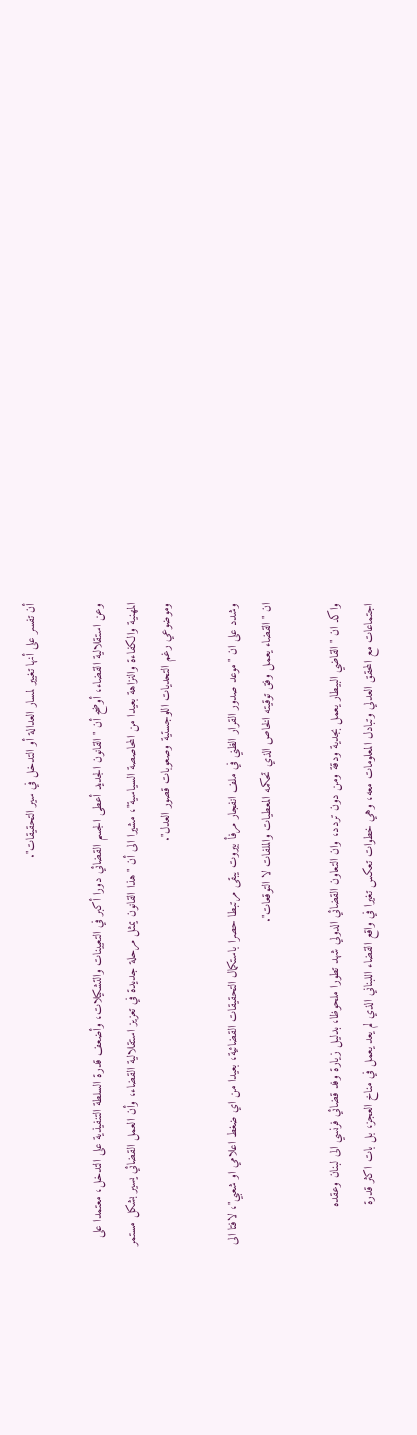أن تفسر على أنها تغيير لمسار العدالة أو التدخل في سير التحقيقات".

وعن استقلالية القضاء، أوضح أن "القانون الجديد أعطى الجسم القضائي دورا أكبر في التعيينات والتشكيلات، وأضعف قدرة السلطة التنفيذية على التدخل، معتمدا على المهنية والكفاءة والنزاهة بعيدا من المحاصصة السياسية"، مشيرا الى أن "هذا القانون يمثل مرحلة جديدة في تعزيز استقلالية القضاء، وأن العمل القضائي يسير بشكل مستمر وموضوعي رغم التحديات اللوجستية وصعوبات قصور العدل".

وشدد على ان "موعد صدور القرار الظني في ملف انفجار مرفأ بيروت يبقى مرتبطا حصرا باستكمال التحقيقات القضائية، بعيدا من اي ضغط اعلامي او شعبي"، لافتا الى ان "القضاء يعمل وفق توقيته الخاص الذي تحكمه المعطيات والملفات لا التوقعات".

واكد ان "القاضي البيطار يعمل بجدية ودقة ومن دون تردد، وان التعاون القضائي الدولي شهد تطورا ملحوظا، بدليل زيارة وفد قضائي فرنسي الى لبنان وعقده اجتماعات مع المحقق العدلي وتبادل المعلومات معه، وهي خطوات تعكس تغيرا في واقع القضاء اللبناني الذي لم يعد يعمل في مناخ العجز، بل بات اكثر قدرة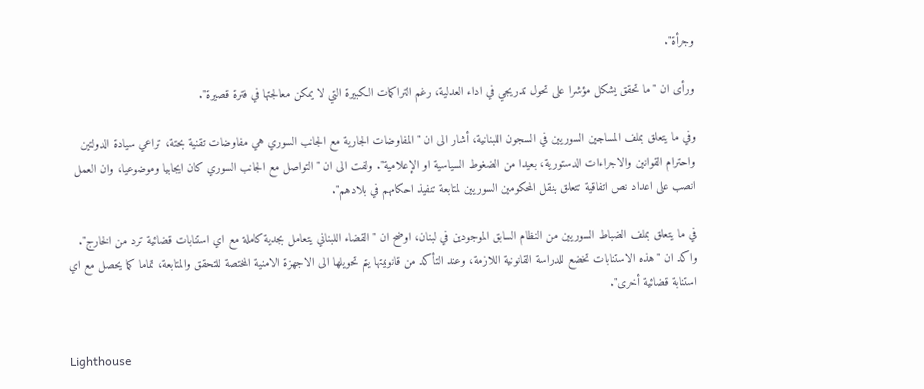وجرأة".

ورأى ان "ما تحقق يشكل مؤشرا على تحول تدريجي في اداء العدلية، رغم التراكمات الكبيرة التي لا يمكن معالجتها في فترة قصيرة".

وفي ما يتعلق بملف المساجين السوريين في السجون اللبنانية، أشار الى ان "المفاوضات الجارية مع الجانب السوري هي مفاوضات تقنية بحتة، تراعي سيادة الدولتين واحترام القوانين والاجراءات الدستورية، بعيدا من الضغوط السياسية او الإعلامية". ولفت الى ان "التواصل مع الجانب السوري كان ايجابيا وموضوعيا، وان العمل انصب على اعداد نص اتفاقية تتعلق بنقل المحكومين السوريين لمتابعة تنفيذ احكامهم في بلادهم".

في ما يتعلق بملف الضباط السوريين من النظام السابق الموجودين في لبنان، اوضح ان "القضاء اللبناني يتعامل بجدية كاملة مع اي استنابات قضائية ترد من الخارج". واكد ان "هذه الاستنابات تخضع للدراسة القانونية اللازمة، وعند التأكد من قانونيتها يتم تحويلها الى الاجهزة الامنية المختصة للتحقق والمتابعة، تماما كما يحصل مع اي استنابة قضائية أخرى".


Lighthouse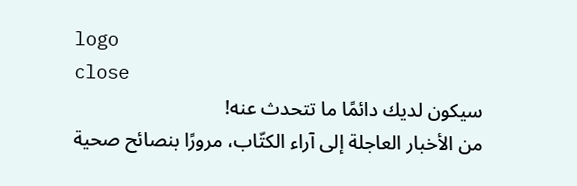logo
close
سيكون لديك دائمًا ما تتحدث عنه!
من الأخبار العاجلة إلى آراء الكتّاب، مرورًا بنصائح صحية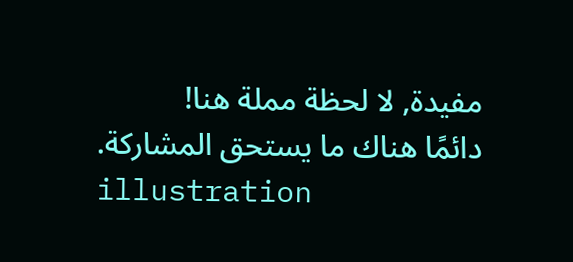مفيدة, لا لحظة مملة هنا!
دائمًا هناك ما يستحق المشاركة.
illustration